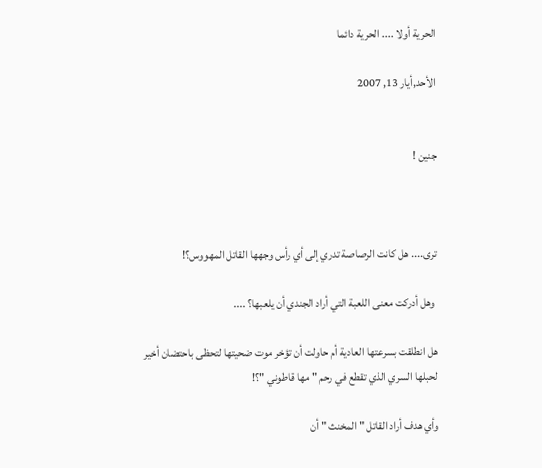الحرية أولا .... الحرية دائما

الأحد,أيار 13, 2007


جنين !



ترى.... هل كانت الرصاصة تدري إلى أي رأس وجهها القاتل المهووس؟!

 وهل أدركت معنى اللعبة التي أراد الجندي أن يلعبها؟ ....

هل انطلقت بسرعتها العادية أم حاولت أن تؤخر موت ضحيتها لتحظى باحتضان أخير لحبلها السري الذي تقطع في رحم " مها قاطوني "؟!

وأي هدف أراد القاتل " المخنث " أن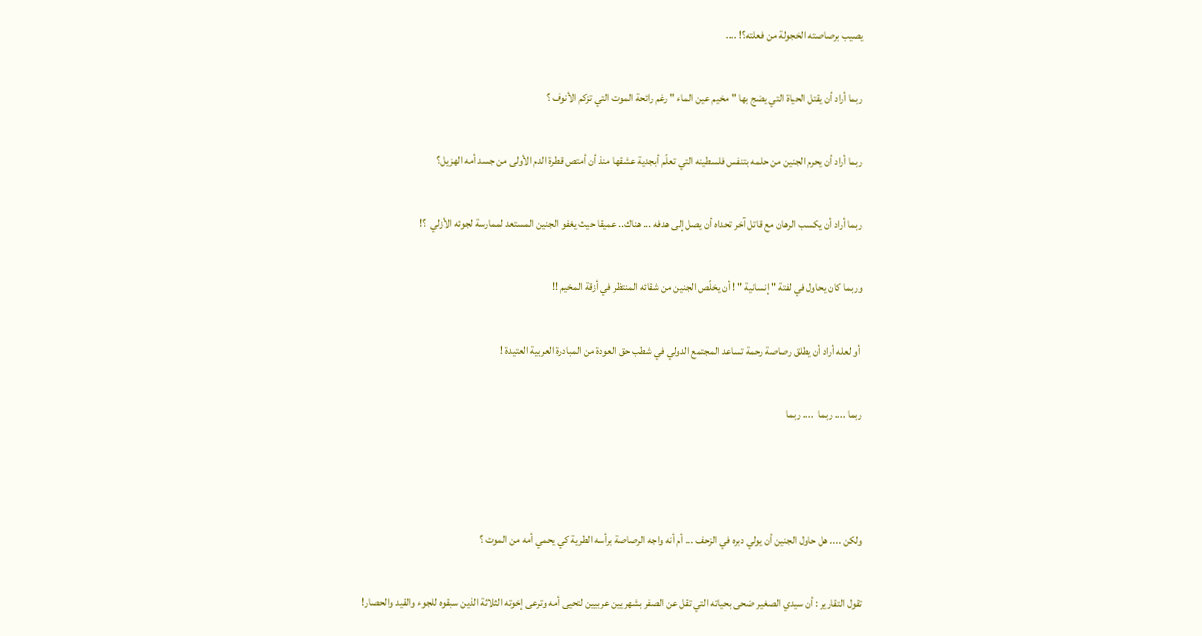يصيب برصاصته الخجولة من فعلته؟! ....

ربما أراد أن يقتل الحياة التي يضج بها " مخيم عين الماء " رغم رائحة الموت التي تزكم الأنوف ؟

ربما أراد أن يحرم الجنين من حلمه بتنفس فلسطينه التي تعلّم أبجدية عشقها منذ أن أمتص قطرة الدم الأولى من جسد أمه الهزيل؟

ربما أراد أن يكسب الرهان مع قاتل آخر تحداه أن يصل إلى هدفه ... هناك.. عميقا حيث يغفو الجنين المستعد لممارسة لجوئه الأزلي  ؟!

وربما كان يحاول في لفتة " إنسانية " ! أن يخلّص الجنين من شقائه المنتظر في أزقة المخيم !!

 أو لعله أراد أن يطلق رصاصة رحمة تساعد المجتمع الدولي في شطب حق العودة من المبادرة العربية العتيدة !

ربما .... ربما  .... ربما



ولكن .... هل حاول الجنين أن يولي دبره في الزحف ... أم أنه واجه الرصاصة برأسه الطرية كي يحمي أمه من الموت ؟

تقول التقارير : أن سيدي الصغير ضحى بحياته التي تقل عن الصفر بشهريين عربيين لتحيى أمه وترعى إخوته الثلاثة الذين سبقوه للجوء والقيد والحصار!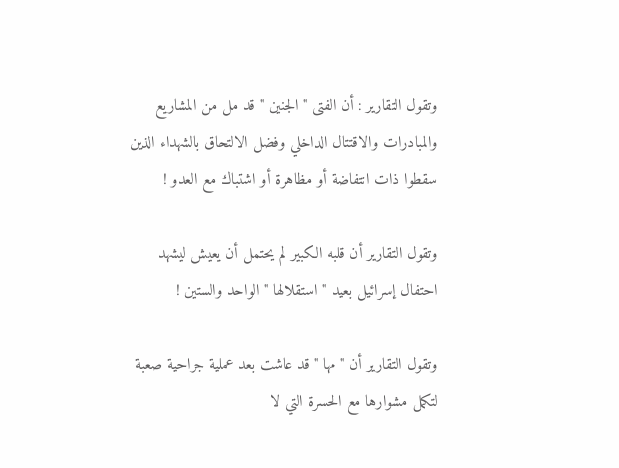وتقول التقارير : أن الفتى " الجنين " قد مل من المشاريع والمبادرات والاقتتال الداخلي وفضل الالتحاق بالشهداء الذين سقطوا ذات انتفاضة أو مظاهرة أو اشتباك مع العدو !

وتقول التقارير أن قلبه الكبير لم يحتمل أن يعيش ليشهد احتفال إسرائيل بعيد " استقلالها " الواحد والستين !

وتقول التقارير أن " مها " قد عاشت بعد عملية جراحية صعبة لتكمل مشوارها مع الحسرة التي لا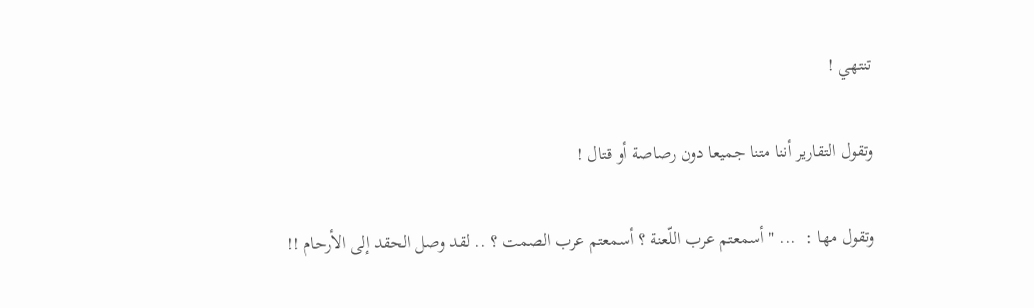تنتهي !

وتقول التقارير أننا متنا جميعا دون رصاصة أو قتال !

وتقول مها :  ... " أسمعتم عرب اللّعنة ؟ أسمعتم عرب الصمت ؟ .. لقد وصل الحقد إلى الأرحام !!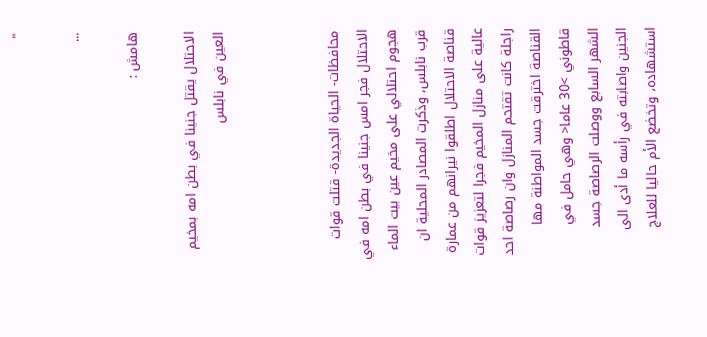"

...

هامش :

الاحتلال يقتل جنينا في بطن امه بمخيم العين في نابلس



محافظات- الحياة الجديدة- قتلت قوات الاحتلال فجر امس جنينا في بطن امه في هجوم احتلالي على مخيم عين بيت الماء قرب نابلس، وذكرت المصادر المحلية ان قناصة الاحتلال اطلقوا نيرانهم من عمارة عالية على منازل المخيم فجرا لتعزيز قوات راجلة كانت تقتحم المنازل وان رصاصة احد القناصة اخترقت جسد المواطنة مها قاطوني >30 عاما< وهي حامل في الشهر السابع ووصلت الرصاصة جسد الجنين واصابته في رأسه ما أدى الى استشهاده، وتخضع الأم حاليا للعلاج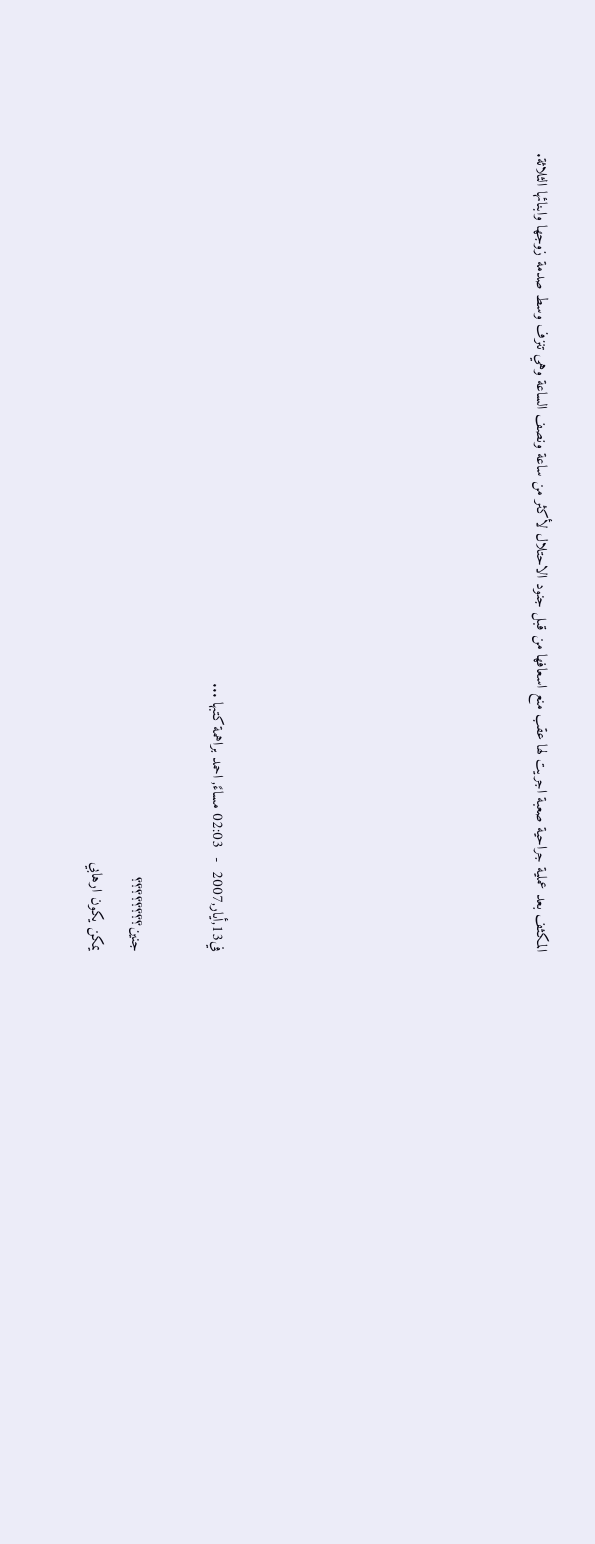المكثف بعد عملية جراحية صعبة اجريت لها عقب منع اسعافها من قبل جنود الاحتلال لأكثر من ساعة ونصف الساعة وهي تنزف وسط صدمة زوجها وابنائها الثلاثة.







في13,أيار,2007  -  02:03 مساءً, احمد براهمة كتبها ...

جنين؟؟؟؟؟؟؟؟
يمكن يكون ارهابي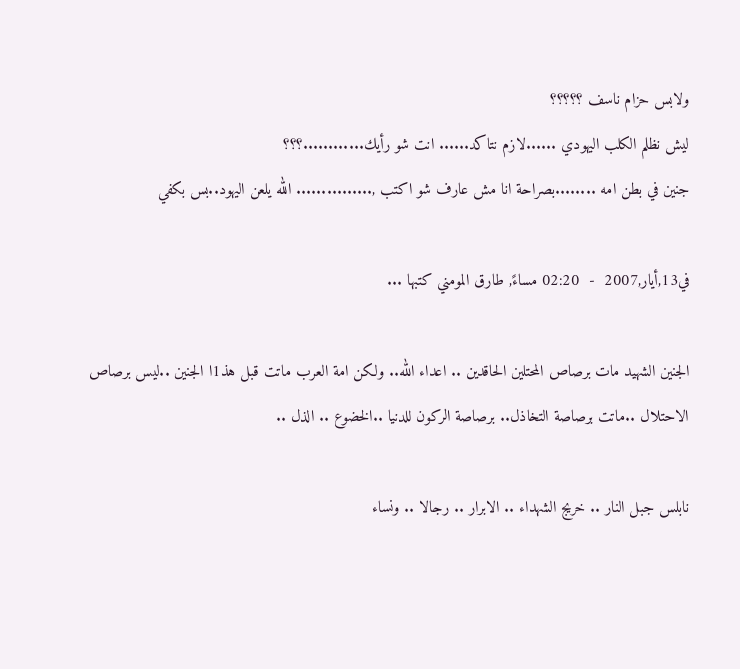ولابس حزام ناسف ؟؟؟؟؟
ليش نظلم الكلب اليهودي ......لازم نتاكد...... انت شو رأيك............؟؟؟
جنين في بطن امه ........بصراحة انا مش عارف شو اكتب ,............... الله يلعن اليهود..بس بكفي

في13,أيار,2007  -  02:20 مساءً, طارق المومني كتبها ...

الجنين الشهيد مات برصاص المحتلين الحاقدين .. اعداء الله.. ولكن امة العرب ماتت قبل هذ1ا الجنين ..ليس برصاص الاحتلال ..ماتت برصاصة التخاذل.. برصاصة الركون للدنيا ..الخضوع .. الذل ..

نابلس جبل النار .. خريج الشهداء .. الابرار .. رجالا .. ونساء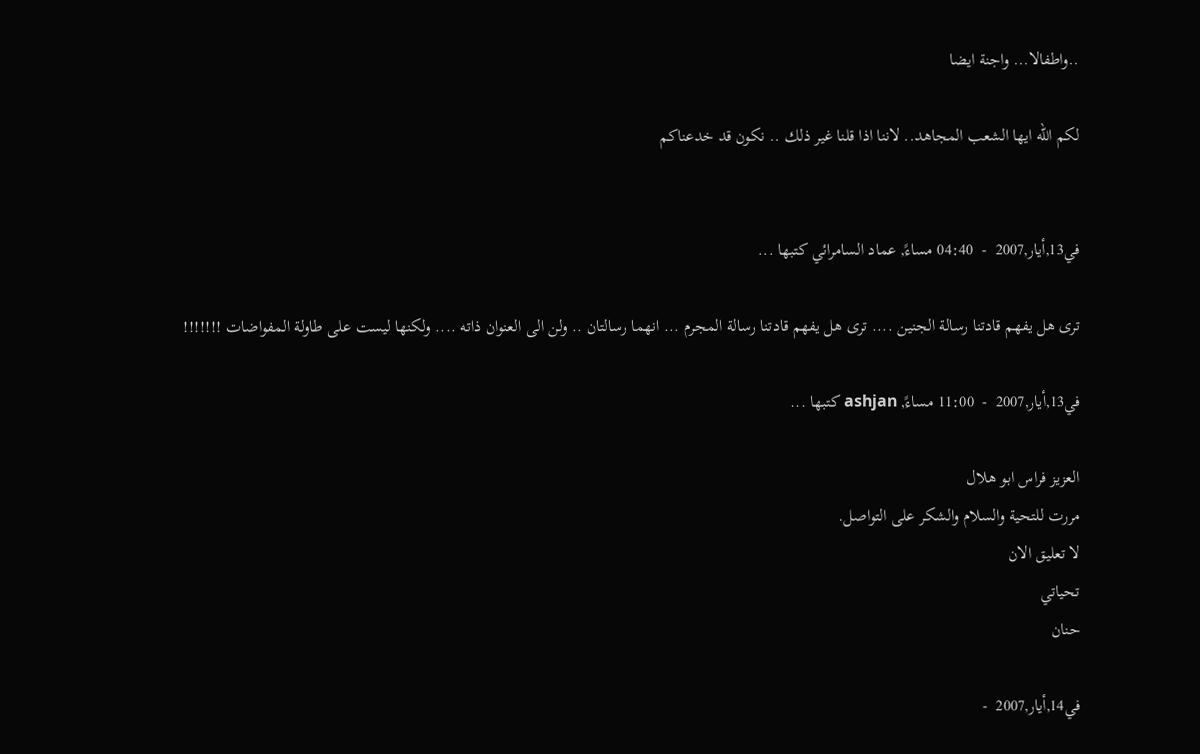..واطفالا... واجنة ايضا

لكم الله ايها الشعب المجاهد.. لاننا اذا قلنا غير ذلك .. نكون قد خدعناكم


في13,أيار,2007  -  04:40 مساءً, عماد السامرائي كتبها ...

ترى هل يفهم قادتنا رسالة الجنين .... ترى هل يفهم قادتنا رسالة المجرم ... انهما رسالتان .. ولن الى العنوان ذاته .... ولكنها ليست على طاولة المفواضات !!!!!!!

في13,أيار,2007  -  11:00 مساءً, ashjan كتبها ...

العزيز فراس ابو هلال
مررت للتحية والسلام والشكر على التواصل.
لا تعليق الان
تحياتي
حنان

في14,أيار,2007  -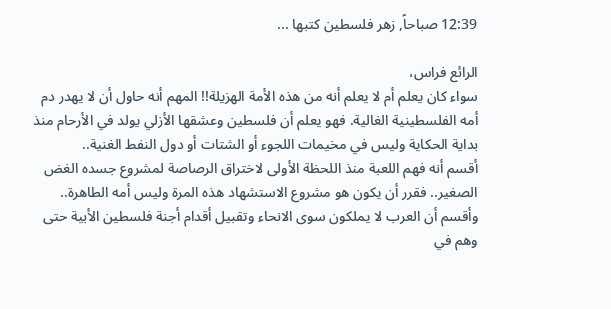12:39 صباحاً, زهر فلسطين كتبها ...

الرائع فراس،
سواء كان يعلم أم لا يعلم أنه من هذه الأمة الهزيلة!! المهم أنه حاول أن لا يهدر دم أمه الفلسطينية الغالية. فهو يعلم أن فلسطين وعشقها الأزلي يولد في الأرحام منذ بداية الحكاية وليس في مخيمات اللجوء أو الشتات أو دول النفط الغنية..
أقسم أنه فهم اللعبة منذ اللحظة الأولى لاختراق الرصاصة لمشروع جسده الغض الصغير.. فقرر أن يكون هو مشروع الاستشهاد هذه المرة وليس أمه الطاهرة..
وأقسم أن العرب لا يملكون سوى الانحاء وتقبيل أقدام أجنة فلسطين الأبية حتى وهم في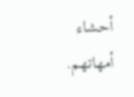أحشاء أمهاتهم.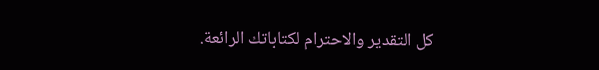كل التقدير والاحترام لكتاباتك الرائعة.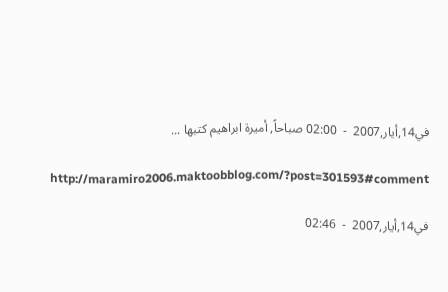في14,أيار,2007  -  02:00 صباحاً, أميرة ابراهيم كتبها ...

http://maramiro2006.maktoobblog.com/?post=301593#comment

في14,أيار,2007  -  02:46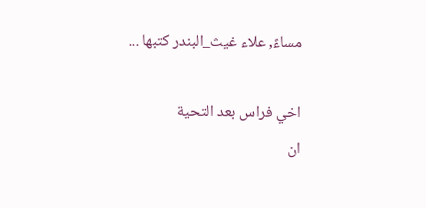مساءً, علاء غيث_البندر كتبها ...

اخي فراس بعد التحية
ان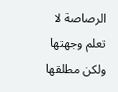الرصاصة لا تعلم وجهتها ولكن مطلقها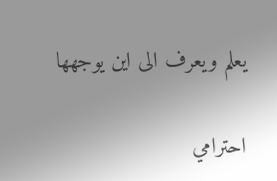يعلم ويعرف الى اين يوجهها

احترامي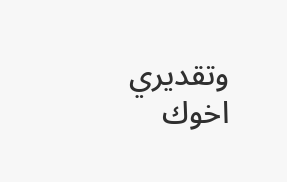وتقديري
اخوك